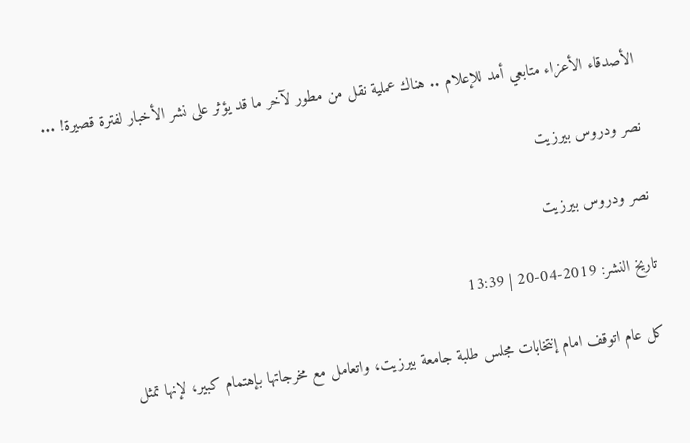الأصدقاء الأعزاء متابعي أمد للإعلام .. هناك عملية نقل من مطور لآخر ما قد يؤثر على نشر الأخبار لفترة قصيرة! ...

نصر ودروس بيرزيت

نصر ودروس بيرزيت

تاريخ النشر: 2019-04-20 | 13:39

كل عام اتوقف امام إنتخابات مجلس طلبة جامعة بيرزيت، واتعامل مع مخرجاتها بإهتمام كبير، لإنها تمثل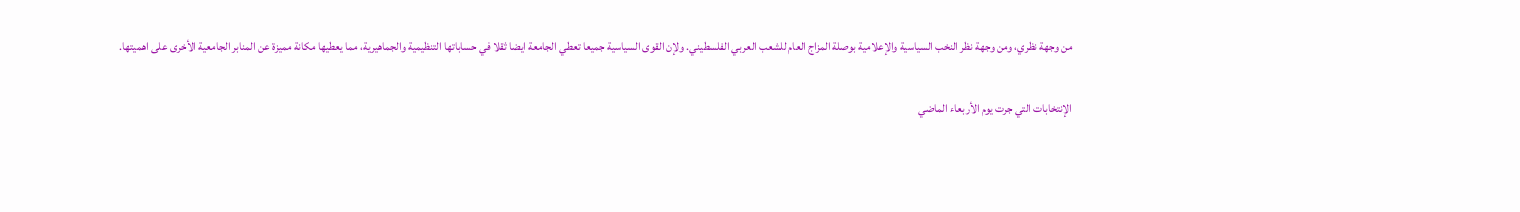من وجهة نظري، ومن وجهة نظر النخب السياسية والإعلامية بوصلة المزاج العام للشعب العربي الفلسطيني. ولإن القوى السياسية جميعا تعطي الجامعة ايضا ثقلا في حساباتها التنظيمية والجماهيرية، مما يعطيها مكانة مميزة عن المنابر الجامعية الأخرى على اهميتها.

الإنتخابات التي جرت يوم الأربعاء الماضي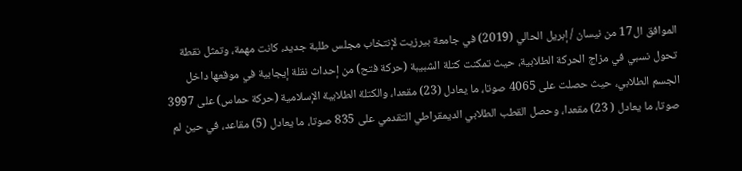الموافق ال17 من نيسان / إبريل الحالي (2019) في جامعة بيرزيت لإنتخاب مجلس طلبة جديد، كانت مهمة، وتمثل نقطة تحول نسبي في مزاج الحركة الطلابية، حيث تمكنت كتلة الشبيبة (حركة فتح) من إحداث نقلة إيجابية في موقعها داخل الجسم الطلابي، حيث حصلت على 4065 صوتا، ما يعادل (23) مقعدا، والكتلة الطلابية الإسلامية (حركة حماس) على 3997 صوتا، ما يعادل ( 23) مقعدا، وحصل القطب الطلابي الديمقراطي التقدمي على 835 صوتا، ما يعادل (5) مقاعد، في حين لم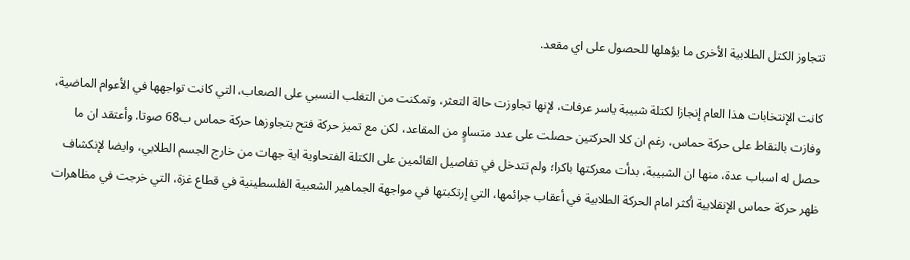تتجاوز الكتل الطلابية الأخرى ما يؤهلها للحصول على اي مقعد.

كانت الإنتخابات هذا العام إنجازا لكتلة شبيبة ياسر عرفات، لإنها تجاوزت حالة التعثر، وتمكنت من التغلب النسبي على الصعاب، التي كانت تواجهها في الأعوام الماضية، وفازت بالنقاط على حركة حماس، رغم ان كلا الحركتين حصلت على عدد متساوٍ من المقاعد، لكن مع تميز حركة فتح بتجاوزها حركة حماس ب68 صوتا. وأعتقد ان ما حصل له اسباب عدة، منها ان الشبيبة، بدأت معركتها باكرا؛ ولم تتدخل في تفاصيل القائمين على الكتلة الفتحاوية اية جهات من خارج الجسم الطلابي، وايضا لإنكشاف ظهر حركة حماس الإنقلابية أكثر امام الحركة الطلابية في أعقاب جرائمها، التي إرتكبتها في مواجهة الجماهير الشعبية الفلسطينية في قطاع غزة، التي خرجت في مظاهرات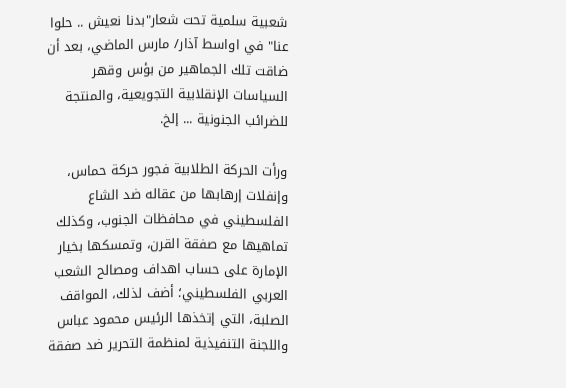شعبية سلمية تحت شعار"بدنا نعيش .. حلوا عنا" في اواسط آذار/ مارس الماضي، بعد أن ضاقت تلك الجماهير من بؤس وقهر السياسات الإنقلابية التجويعية، والمنتجة للضرائب الجنونية ... إلخ.

ورأت الحركة الطلابية فجور حركة حماس، وإنفلات إرهابها من عقاله ضد الشاع الفلسطيني في محافظات الجنوب، وكذلك تماهيها مع صفقة القرن، وتمسكها بخيار الإمارة على حساب اهداف ومصالح الشعب العربي الفلسطيني؛ أضف لذلك، المواقف الصلبة، التي إتخذها الرئيس محمود عباس واللجنة التنفيذية لمنظمة التحرير ضد صفقة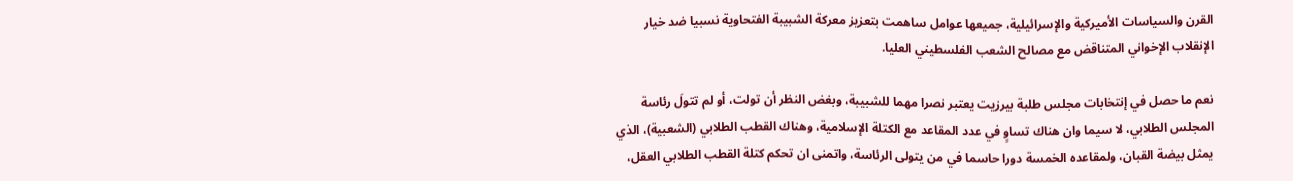القرن والسياسات الأميركية والإسرائيلية، جميعها عوامل ساهمت بتعزيز معركة الشبيبة الفتحاوية نسبيا ضد خيار الإنقلاب الإخواني المتناقض مع مصالح الشعب الفلسطيني العليا.

نعم ما حصل في إنتخابات مجلس طلبة بيرزيت يعتبر نصرا مهما للشبيبة، وبغض النظر أن تولت، أو لم تتولَ رئاسة المجلس الطلابي، لا سيما وان هناك تساوٍ في عدد المقاعد مع الكتلة الإسلامية، وهناك القطب الطلابي (الشعبية)، الذي يمثل بيضة القبان، ولمقاعده الخمسة دورا حاسما في من يتولى الرئاسة، واتمنى ان تحكم كتلة القطب الطلابي العقل،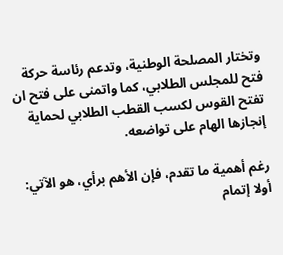وتختار المصلحة الوطنية، وتدعم رئاسة حركة فتح للمجلس الطلابي، كما واتمنى على فتح ان تفتح القوس لكسب القطب الطلابي لحماية إنجازها الهام على تواضعه.

رغم أهمية ما تقدم، فإن الأهم برأي، هو الآتي: أولا إتمام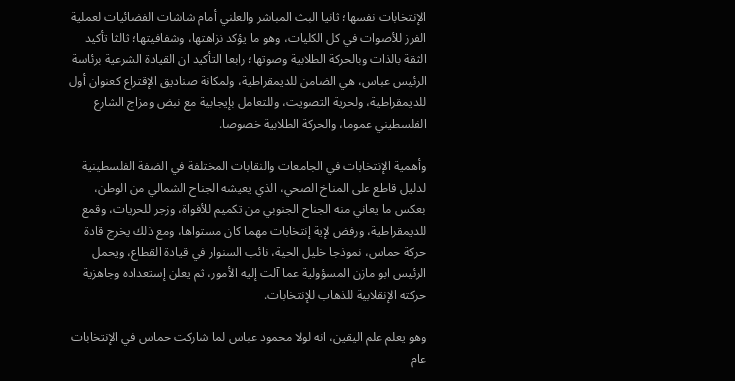الإنتخابات نفسها؛ ثانيا البث المباشر والعلني أمام شاشات الفضائيات لعملية الفرز للأصوات في كل الكليات، وهو ما يؤكد نزاهتها، وشفافيتها؛ ثالثا تأكيد الثقة بالذات وبالحركة الطلابية وصوتها؛ رابعا التأكيد ان القيادة الشرعية برئاسة الرئيس عباس، هي الضامن للديمقراطية، ولمكانة صناديق الإقتراع كعنوان أول للديمقراطية، ولحرية التصويت، وللتعامل بإيجابية مع نبض ومزاج الشارع الفلسطيني عموما، والحركة الطلابية خصوصا.

وأهمية الإنتخابات في الجامعات والنقابات المختلفة في الضفة الفلسطينية لدليل قاطع على المناخ الصحي، الذي يعيشه الجناح الشمالي من الوطن، بعكس ما يعاني منه الجناح الجنوبي من تكميم للأفواة، وزجر للحريات، وقمع للديمقراطية، ورفض لإية إنتخابات مهما كان مستواها، ومع ذلك يخرج قادة حركة حماس، نموذجا خليل الحية، نائب السنوار في قيادة القطاع، ويحمل الرئيس ابو مازن المسؤولية عما آلت إليه الأمور، ثم يعلن إستعداده وجاهزية حركته الإنقلابية للذهاب للإنتخابات.

وهو يعلم علم اليقين، انه لولا محمود عباس لما شاركت حماس في الإنتخابات عام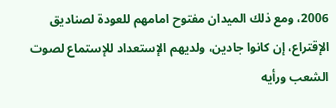2006، ومع ذلك الميدان مفتوح امامهم للعودة لصناديق الإقتراع، إن كانوا جادين، ولديهم الإستعداد للإستماع لصوت الشعب ورأيه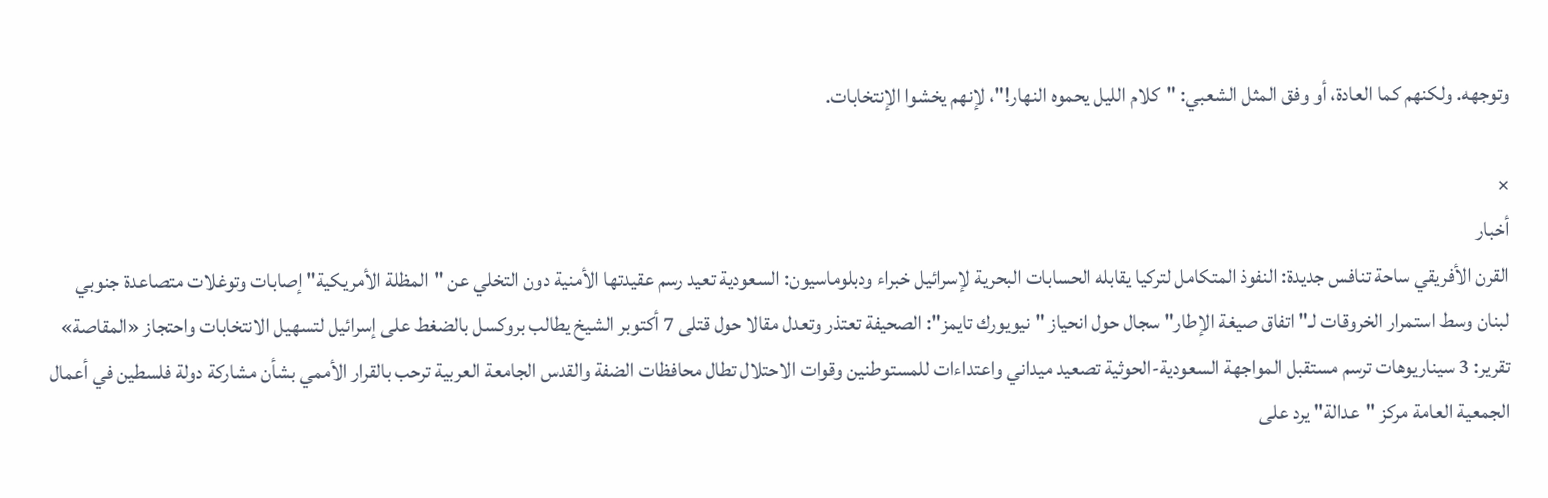وتوجهه. ولكنهم كما العادة، أو وفق المثل الشعبي: "كلام الليل يحموه النهار!"، لإنهم يخشوا الإنتخابات.

×
أخبار
القرن الأفريقي ساحة تنافس جديدة: النفوذ المتكامل لتركيا يقابله الحسابات البحرية لإسرائيل خبراء ودبلوماسيون: السعودية تعيد رسم عقيدتها الأمنية دون التخلي عن "المظلة الأمريكية" إصابات وتوغلات متصاعدة جنوبي لبنان وسط استمرار الخروقات لـ"اتفاق صيغة الإطار" سجال حول انحياز "نيويورك تايمز": الصحيفة تعتذر وتعدل مقالا حول قتلى 7 أكتوبر الشيخ يطالب بروكسل بالضغط على إسرائيل لتسهيل الانتخابات واحتجاز «المقاصة» تقرير: 3 سيناريوهات ترسم مستقبل المواجهة السعودية-الحوثية تصعيد ميداني واعتداءات للمستوطنين وقوات الاحتلال تطال محافظات الضفة والقدس الجامعة العربية ترحب بالقرار الأممي بشأن مشاركة دولة فلسطين في أعمال الجمعية العامة مركز "عدالة" يرد على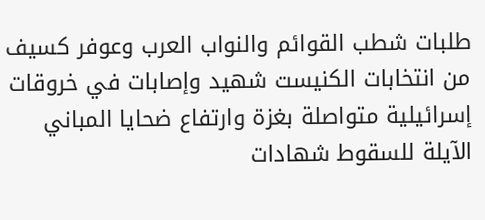طلبات شطب القوائم والنواب العرب وعوفر كسيف من انتخابات الكنيست شهيد وإصابات في خروقات إسرائيلية متواصلة بغزة وارتفاع ضحايا المباني الآيلة للسقوط شهادات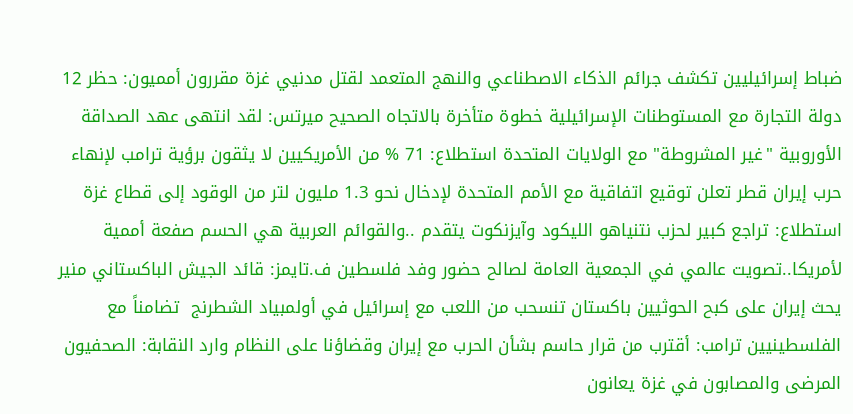ضباط إسرائيليين تكشف جرائم الذكاء الاصطناعي والنهج المتعمد لقتل مدنيي غزة مقررون أمميون: حظر 12 دولة التجارة مع المستوطنات الإسرائيلية خطوة متأخرة بالاتجاه الصحيح ميرتس: لقد انتهى عهد الصداقة الأوروبية "غير المشروطة" مع الولايات المتحدة استطلاع: 71 % من الأمريكيين لا يثقون برؤية ترامب لإنهاء حرب إيران قطر تعلن توقيع اتفاقية مع الأمم المتحدة لإدخال نحو 1.3 مليون لتر من الوقود إلى قطاع غزة استطلاع: تراجع كبير لحزب نتنياهو الليكود وآيزنكوت يتقدم ..والقوائم العربية هي الحسم صفعة أممية لأمريكا..تصويت عالمي في الجمعية العامة لصالح حضور وفد فلسطين ف.تايمز: قائد الجيش الباكستاني منير يحث إيران على كبح الحوثيين باكستان تنسحب من اللعب مع إسرائيل في أولمبياد الشطرنج  تضامناً مع الفلسطينيين ترامب: أقترب من قرار حاسم بشأن الحرب مع إيران وقضاؤنا على النظام وارد النقابة: الصحفيون المرضى والمصابون في غزة يعانون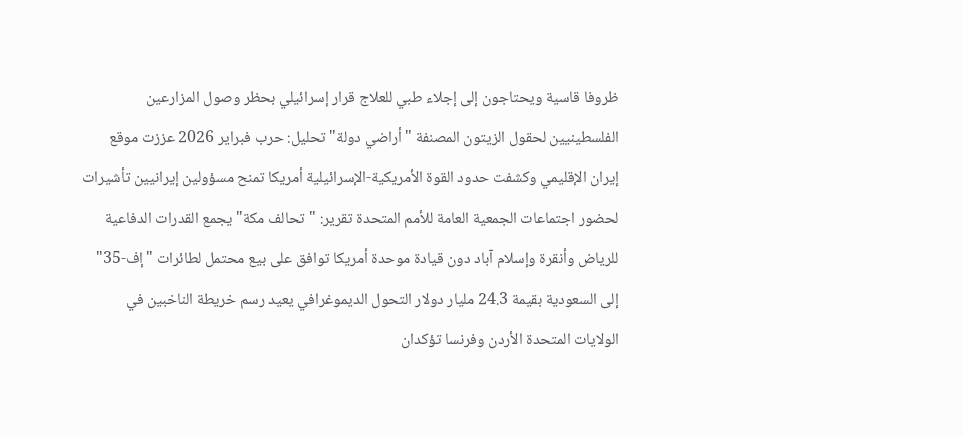ظروفا قاسية ويحتاجون إلى إجلاء طبي للعلاج قرار إسرائيلي بحظر وصول المزارعين الفلسطينيين لحقول الزيتون المصنفة "أراضي دولة" تحليل: حرب فبراير 2026 عززت موقع إيران الإقليمي وكشفت حدود القوة الأمريكية-الإسرائيلية أمريكا تمنح مسؤولين إيرانيين تأشيرات لحضور اجتماعات الجمعية العامة للأمم المتحدة تقرير: "تحالف مكة" يجمع القدرات الدفاعية للرياض وأنقرة وإسلام آباد دون قيادة موحدة أمريكا توافق على بيع محتمل لطائرات "إف-35" إلى السعودية بقيمة 24.3 مليار دولار التحول الديموغرافي يعيد رسم خريطة الناخبين في الولايات المتحدة الأردن وفرنسا تؤكدان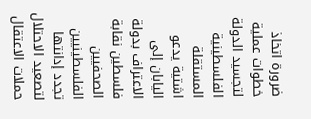ضرورة اتخاذ خطوات عملية لتجسيد الدولة الفلسطينية المستقلة اشتية يدعو اليابان إلى الاعتراف بدولة فلسطين نقابة الصحفيين الفلسطينيين تجدد إدانتها لتصعيد الاحتلال حملات الاعتقال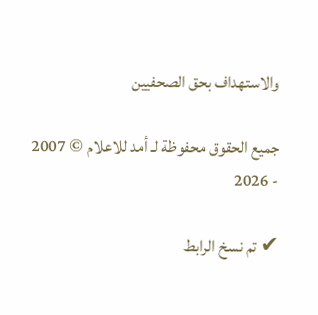والاستهداف بحق الصحفيين

جميع الحقوق محفوظة لـ أمد للاعلام © 2007 - 2026

✔ تم نسخ الرابط